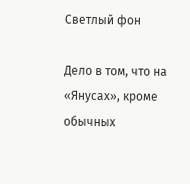Светлый фон

Дело в том, что на «Янусах», кроме обычных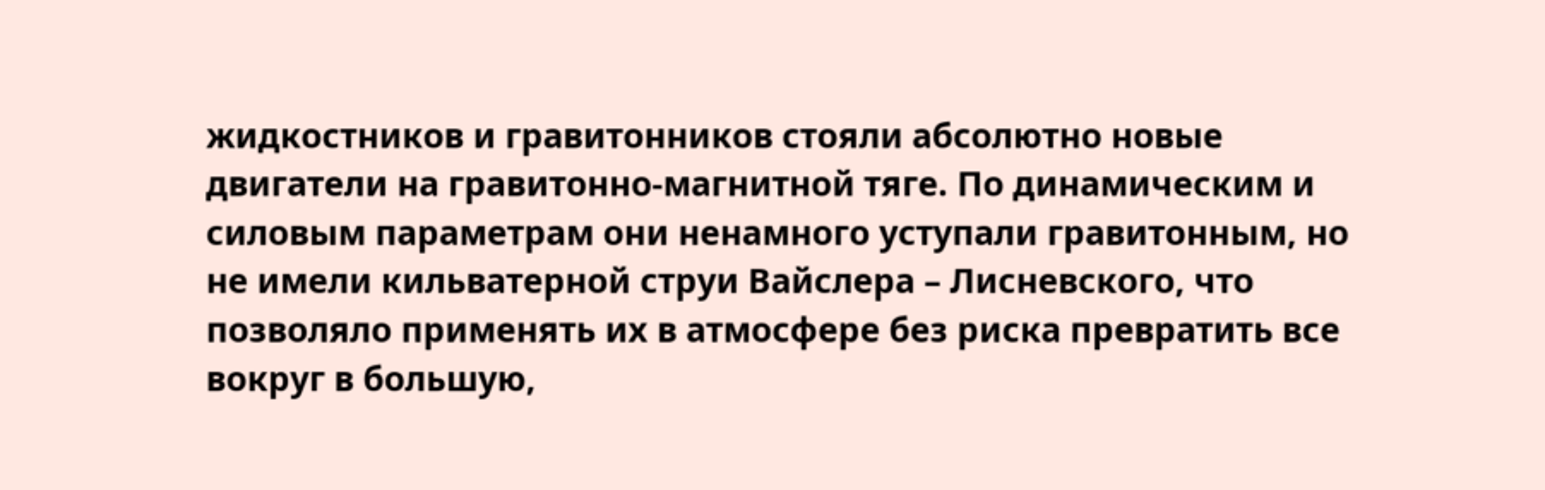жидкостников и гравитонников стояли абсолютно новые двигатели на гравитонно-магнитной тяге. По динамическим и силовым параметрам они ненамного уступали гравитонным, но не имели кильватерной струи Вайслера – Лисневского, что позволяло применять их в атмосфере без риска превратить все вокруг в большую,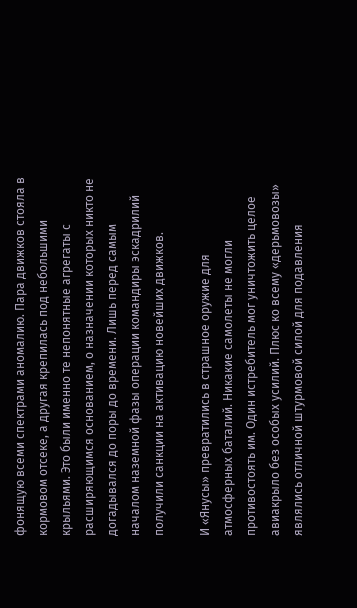фонящую всеми спектрами аномалию. Пара движков стояла в кормовом отсеке, а другая крепилась под небольшими крыльями. Это были именно те непонятные агрегаты с расширяющимся основанием, о назначении которых никто не догадывался до поры до времени. Лишь перед самым началом наземной фазы операции командиры эскадрилий получили санкции на активацию новейших движков.

И «Янусы» превратились в страшное оружие для атмосферных баталий. Никакие самолеты не могли противостоять им. Один истребитель мог уничтожить целое авиакрыло без особых усилий. Плюс ко всему «дерьмовозы» являлись отличной штурмовой силой для подавления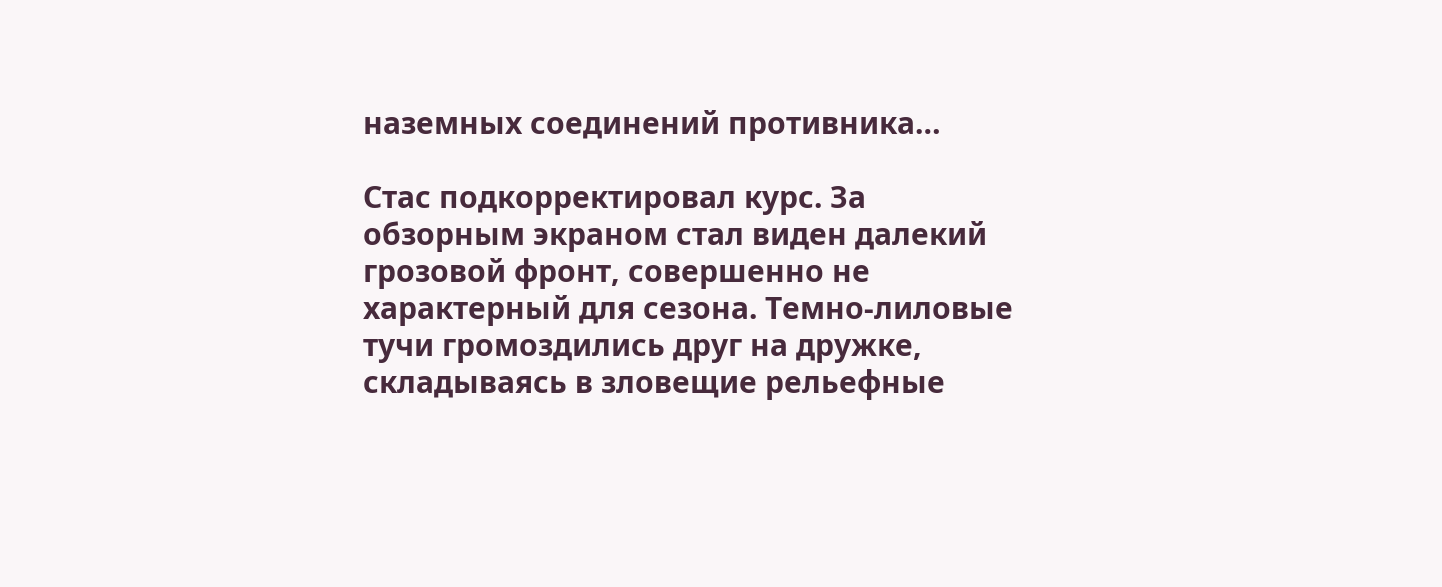наземных соединений противника…

Стас подкорректировал курс. За обзорным экраном стал виден далекий грозовой фронт, совершенно не характерный для сезона. Темно-лиловые тучи громоздились друг на дружке, складываясь в зловещие рельефные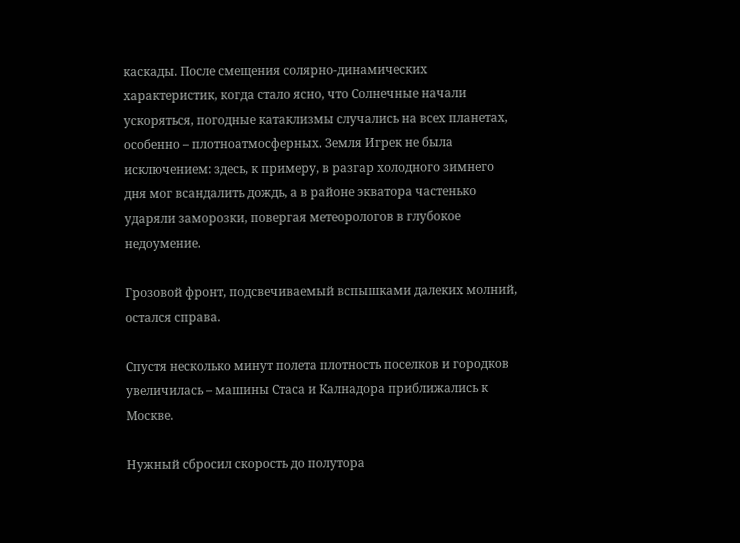каскады. После смещения солярно-динамических характеристик, когда стало ясно, что Солнечные начали ускоряться, погодные катаклизмы случались на всех планетах, особенно – плотноатмосферных. Земля Игрек не была исключением: здесь, к примеру, в разгар холодного зимнего дня мог всандалить дождь, а в районе экватора частенько ударяли заморозки, повергая метеорологов в глубокое недоумение.

Грозовой фронт, подсвечиваемый вспышками далеких молний, остался справа.

Спустя несколько минут полета плотность поселков и городков увеличилась – машины Стаса и Калнадора приближались к Москве.

Нужный сбросил скорость до полутора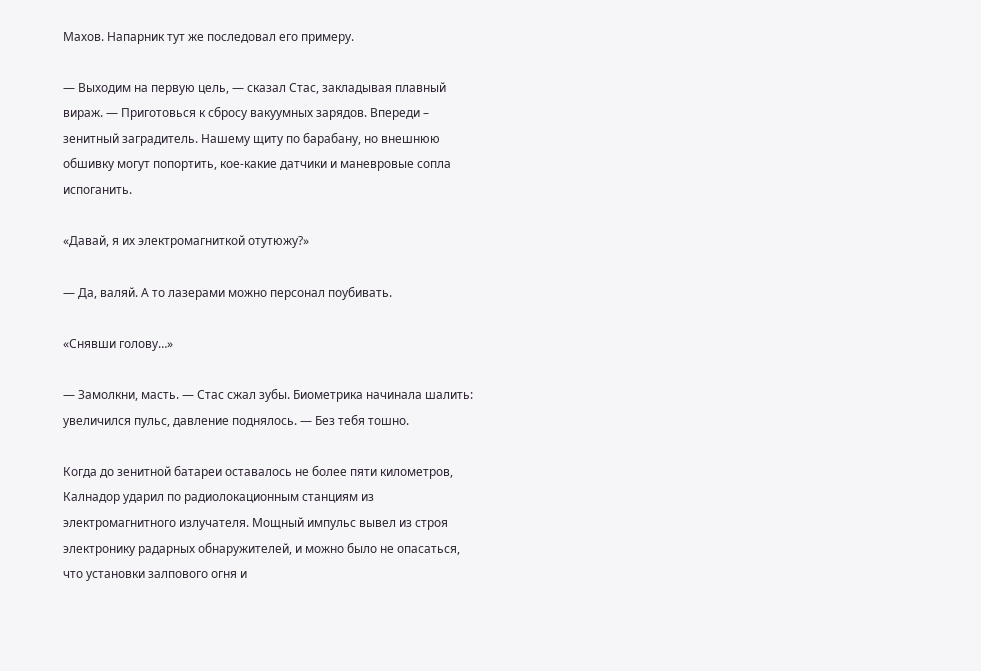Махов. Напарник тут же последовал его примеру.

— Выходим на первую цель, — сказал Стас, закладывая плавный вираж. — Приготовься к сбросу вакуумных зарядов. Впереди – зенитный заградитель. Нашему щиту по барабану, но внешнюю обшивку могут попортить, кое-какие датчики и маневровые сопла испоганить.

«Давай, я их электромагниткой отутюжу?»

— Да, валяй. А то лазерами можно персонал поубивать.

«Снявши голову…»

— Замолкни, масть. — Стас сжал зубы. Биометрика начинала шалить: увеличился пульс, давление поднялось. — Без тебя тошно.

Когда до зенитной батареи оставалось не более пяти километров, Калнадор ударил по радиолокационным станциям из электромагнитного излучателя. Мощный импульс вывел из строя электронику радарных обнаружителей, и можно было не опасаться, что установки залпового огня и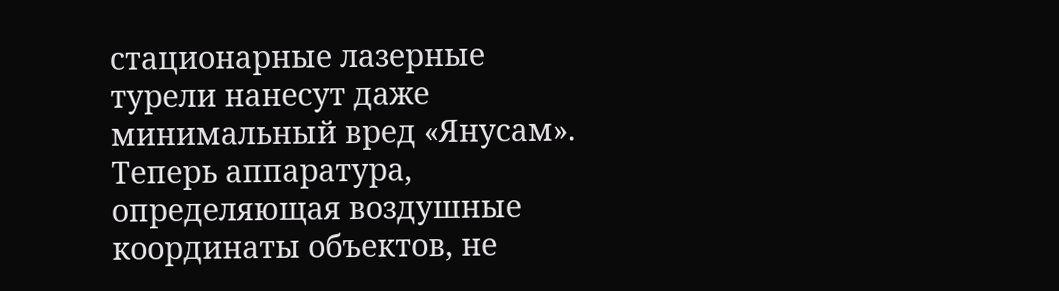стационарные лазерные турели нанесут даже минимальный вред «Янусам». Теперь аппаратура, определяющая воздушные координаты объектов, не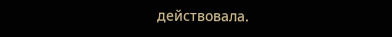действовала.